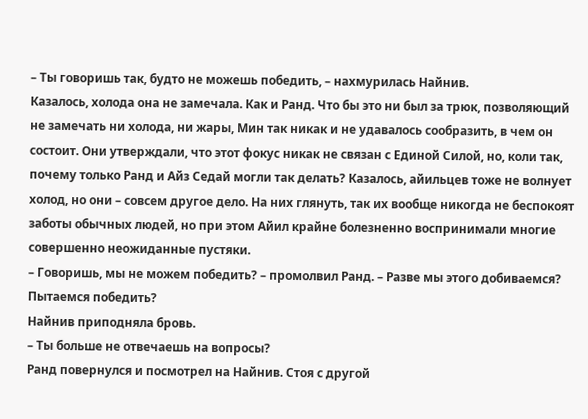– Ты говоришь так, будто не можешь победить, – нахмурилась Найнив.
Казалось, холода она не замечала. Как и Ранд. Что бы это ни был за трюк, позволяющий не замечать ни холода, ни жары, Мин так никак и не удавалось сообразить, в чем он состоит. Они утверждали, что этот фокус никак не связан с Единой Силой, но, коли так, почему только Ранд и Айз Седай могли так делать? Казалось, айильцев тоже не волнует холод, но они – совсем другое дело. На них глянуть, так их вообще никогда не беспокоят заботы обычных людей, но при этом Айил крайне болезненно воспринимали многие совершенно неожиданные пустяки.
– Говоришь, мы не можем победить? – промолвил Ранд. – Разве мы этого добиваемся? Пытаемся победить?
Найнив приподняла бровь.
– Ты больше не отвечаешь на вопросы?
Ранд повернулся и посмотрел на Найнив. Стоя с другой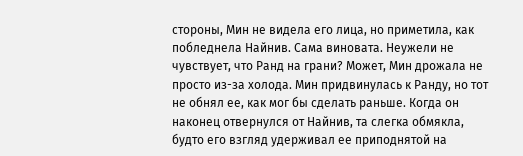стороны, Мин не видела его лица, но приметила, как побледнела Найнив. Сама виновата. Неужели не чувствует, что Ранд на грани? Может, Мин дрожала не просто из-за холода. Мин придвинулась к Ранду, но тот не обнял ее, как мог бы сделать раньше. Когда он наконец отвернулся от Найнив, та слегка обмякла, будто его взгляд удерживал ее приподнятой на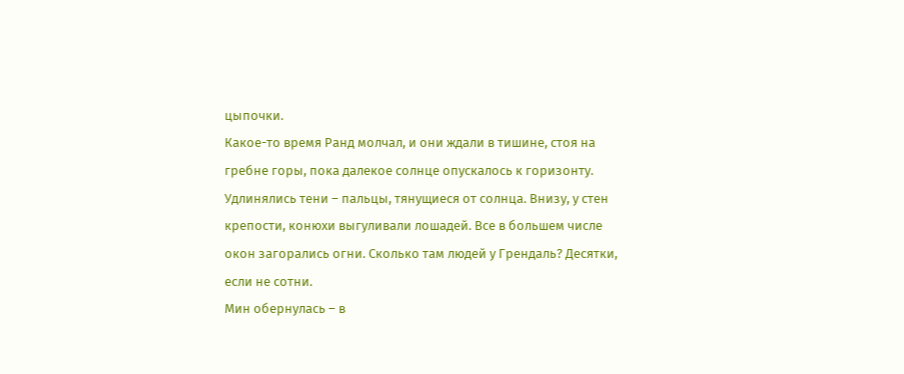цыпочки.
Какое-то время Ранд молчал, и они ждали в тишине, стоя на гребне горы, пока далекое солнце опускалось к горизонту. Удлинялись тени – пальцы, тянущиеся от солнца. Внизу, у стен крепости, конюхи выгуливали лошадей. Все в большем числе окон загорались огни. Сколько там людей у Грендаль? Десятки, если не сотни.
Мин обернулась – в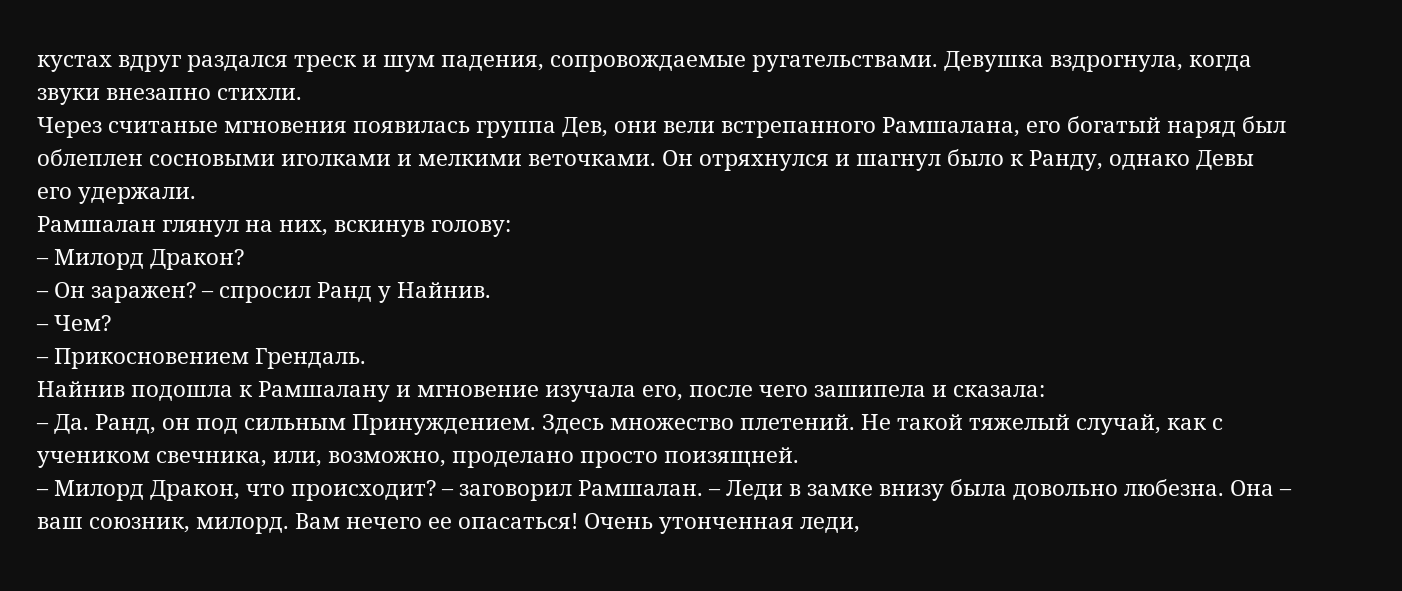кустах вдруг раздался треск и шум падения, сопровождаемые ругательствами. Девушка вздрогнула, когда звуки внезапно стихли.
Через считаные мгновения появилась группа Дев, они вели встрепанного Рамшалана, его богатый наряд был облеплен сосновыми иголками и мелкими веточками. Он отряхнулся и шагнул было к Ранду, однако Девы его удержали.
Рамшалан глянул на них, вскинув голову:
– Милорд Дракон?
– Он заражен? – спросил Ранд у Найнив.
– Чем?
– Прикосновением Грендаль.
Найнив подошла к Рамшалану и мгновение изучала его, после чего зашипела и сказала:
– Да. Ранд, он под сильным Принуждением. Здесь множество плетений. Не такой тяжелый случай, как с учеником свечника, или, возможно, проделано просто поизящней.
– Милорд Дракон, что происходит? – заговорил Рамшалан. – Леди в замке внизу была довольно любезна. Она – ваш союзник, милорд. Вам нечего ее опасаться! Очень утонченная леди,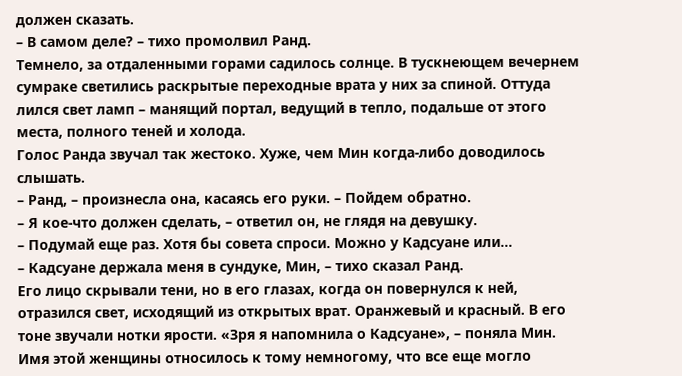должен сказать.
– В самом деле? – тихо промолвил Ранд.
Темнело, за отдаленными горами садилось солнце. В тускнеющем вечернем сумраке светились раскрытые переходные врата у них за спиной. Оттуда лился свет ламп – манящий портал, ведущий в тепло, подальше от этого места, полного теней и холода.
Голос Ранда звучал так жестоко. Хуже, чем Мин когда-либо доводилось слышать.
– Ранд, – произнесла она, касаясь его руки. – Пойдем обратно.
– Я кое-что должен сделать, – ответил он, не глядя на девушку.
– Подумай еще раз. Хотя бы совета спроси. Можно у Кадсуане или…
– Кадсуане держала меня в сундуке, Мин, – тихо сказал Ранд.
Его лицо скрывали тени, но в его глазах, когда он повернулся к ней, отразился свет, исходящий из открытых врат. Оранжевый и красный. В его тоне звучали нотки ярости. «Зря я напомнила о Кадсуане», – поняла Мин. Имя этой женщины относилось к тому немногому, что все еще могло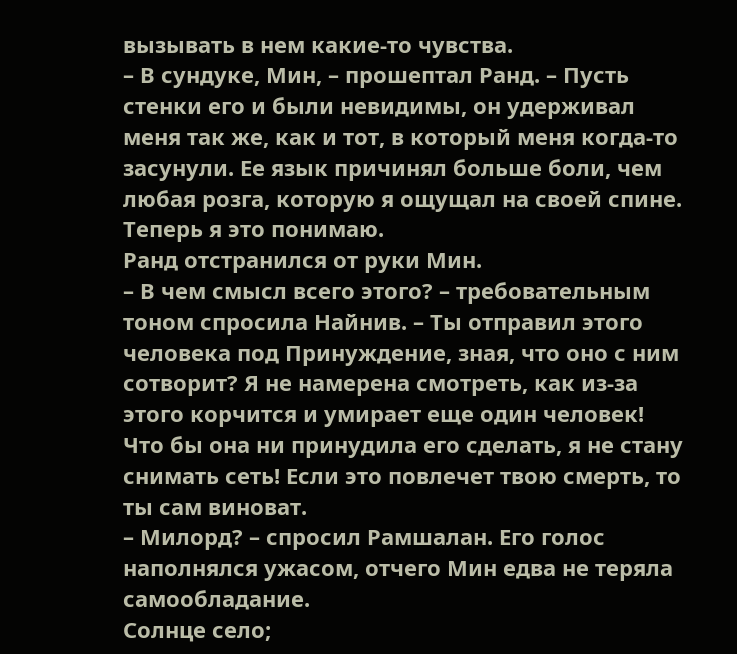вызывать в нем какие-то чувства.
– В сундуке, Мин, – прошептал Ранд. – Пусть стенки его и были невидимы, он удерживал меня так же, как и тот, в который меня когда-то засунули. Ее язык причинял больше боли, чем любая розга, которую я ощущал на своей спине. Теперь я это понимаю.
Ранд отстранился от руки Мин.
– В чем смысл всего этого? – требовательным тоном спросила Найнив. – Ты отправил этого человека под Принуждение, зная, что оно с ним сотворит? Я не намерена смотреть, как из-за этого корчится и умирает еще один человек! Что бы она ни принудила его сделать, я не стану снимать сеть! Если это повлечет твою смерть, то ты сам виноват.
– Милорд? – спросил Рамшалан. Его голос наполнялся ужасом, отчего Мин едва не теряла самообладание.
Солнце село;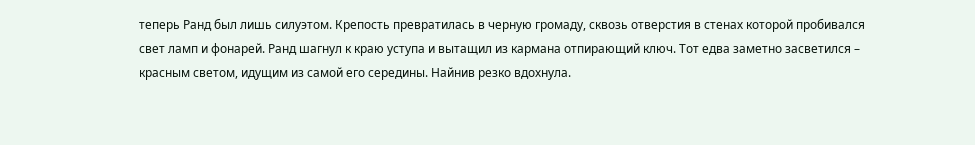теперь Ранд был лишь силуэтом. Крепость превратилась в черную громаду, сквозь отверстия в стенах которой пробивался свет ламп и фонарей. Ранд шагнул к краю уступа и вытащил из кармана отпирающий ключ. Тот едва заметно засветился – красным светом, идущим из самой его середины. Найнив резко вдохнула.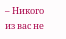– Никого из вас не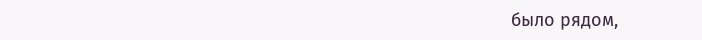было рядом,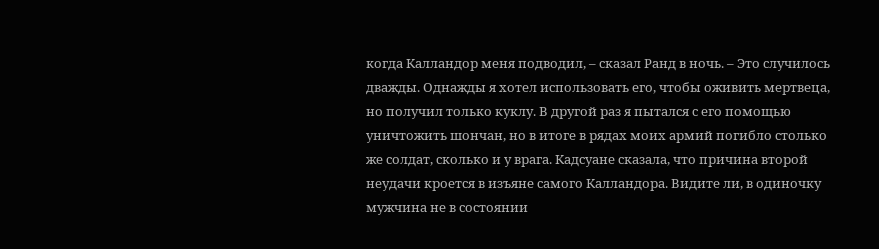когда Калландор меня подводил, – сказал Ранд в ночь. – Это случилось дважды. Однажды я хотел использовать его, чтобы оживить мертвеца, но получил только куклу. В другой раз я пытался с его помощью уничтожить шончан, но в итоге в рядах моих армий погибло столько же солдат, сколько и у врага. Кадсуане сказала, что причина второй неудачи кроется в изъяне самого Калландора. Видите ли, в одиночку мужчина не в состоянии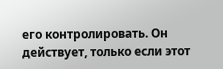его контролировать. Он действует, только если этот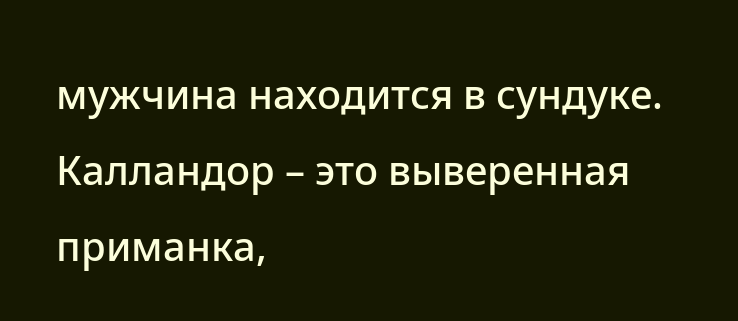мужчина находится в сундуке. Калландор – это выверенная приманка,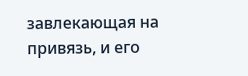завлекающая на привязь, и его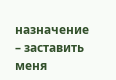назначение – заставить меня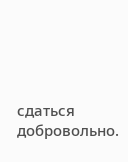сдаться добровольно.